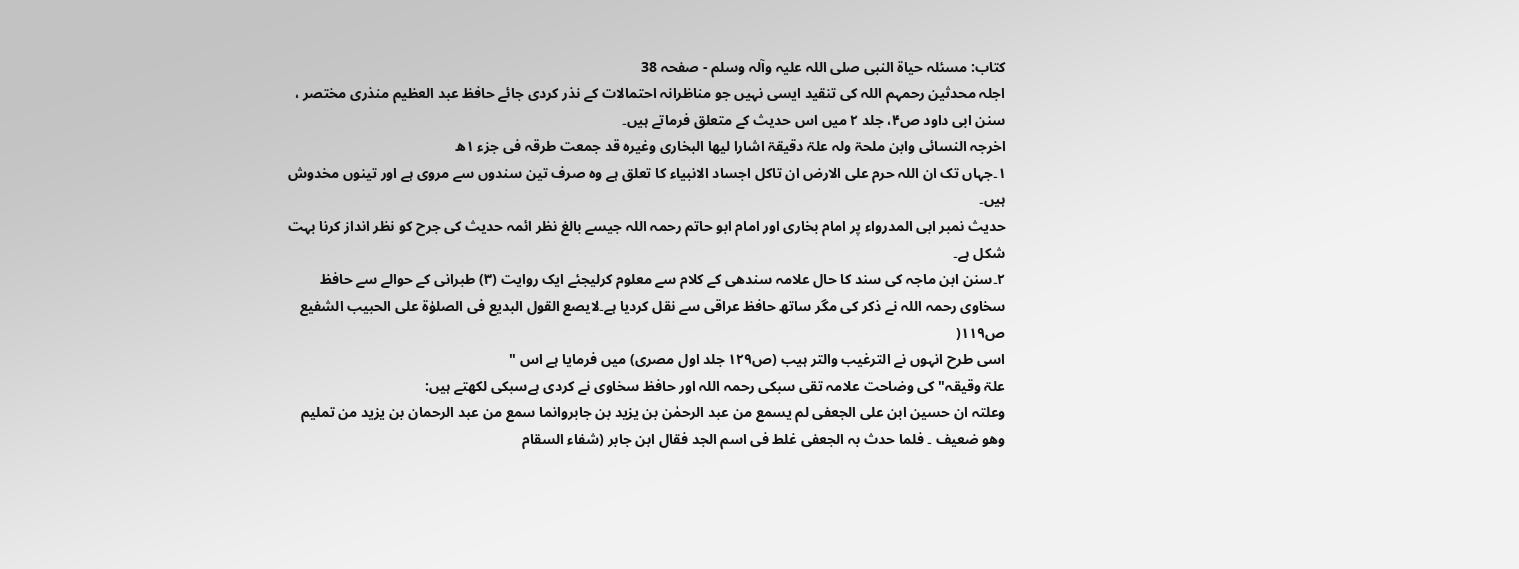کتاب: مسئلہ حیاۃ النبی صلی اللہ علیہ وآلہ وسلم - صفحہ 38
اجلہ محدثین رحمہم اللہ کی تنقید ایسی نہیں جو مناظرانہ احتمالات کے نذر کردی جائے حافظ عبد العظیم منذری مختصر ، سنن ابی داود ص۴، جلد ۲ میں اس حدیث کے متعلق فرماتے ہیں۔
اخرجہ النسائی وابن ملحۃ ولہ علۃ دقیقۃ اشارا لیھا البخاری وغیرہ قد جمعت طرقہ فی جزء ۱ھ
۱۔جہاں تک ان اللہ حرم علی الارض ان تاکل اجساد الانبیاء کا تعلق ہے وہ صرف تین سندوں سے مروی ہے اور تینوں مخدوش ہیں۔
حدیث نمبر ابی المدرواء پر امام بخاری اور امام ابو حاتم رحمہ اللہ جیسے بالغ نظر ائمہ حدیث کی جرح کو نظر انداز کرنا بہت شکل ہے۔
۲۔سنن ابن ماجہ کی سند کا حال علامہ سندھی کے کلام سے معلوم کرلیجئے ایک روایت (۳) طبرانی کے حوالے سے حافظ سخاوی رحمہ اللہ نے ذکر کی مگر ساتھ حافظ عراقی سے نقل کردیا ہے۔لایصع القول البدیع فی الصلوٰۃ علی الحبیب الشفیع ص۱۱۹(
اسی طرح انہوں نے الترغیب والتر ہیب (ص۱۲۹ جلد اول مصری) میں فرمایا ہے اس "
علۃ وقیقہ" کی وضاحت علامہ تقی سبکی رحمہ اللہ اور حافظ سخاوی نے کردی ہےسبکی لکھتے ہیں:
وعلتہ ان حسین ابن علی الجعفی لم یسمع من عبد الرحمٰن بن یزید بن جابروانما سمع من عبد الرحمان بن یزید من تملیم وھو ضعیف ۔ فلما حدث بہ الجعفی غلط فی اسم الجد فقال ابن جابر (شفاء السقام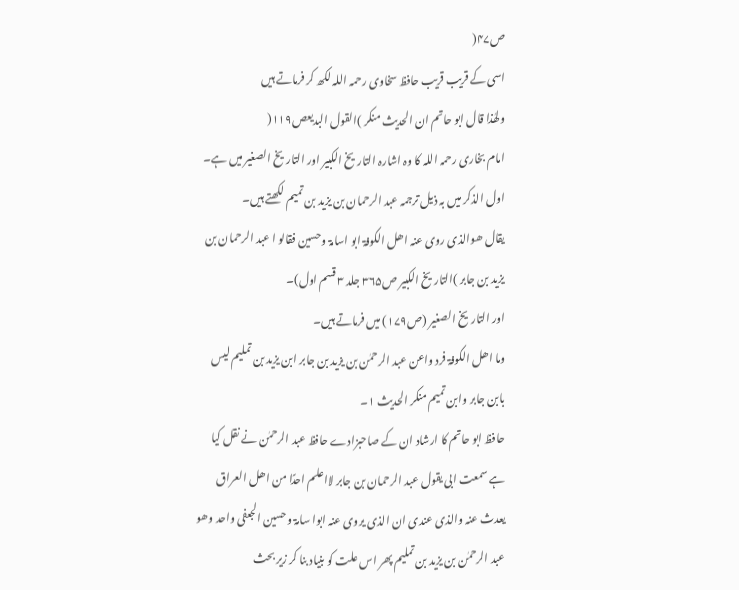ص۴۷(
اسی کے قریب قریب حافظ سخاوی رحمہ اللہ لکھ کر فرماتے ہیں
ولھٰذا قال ابو حاتم ان الحدیث منکر )القول البدیعص۱۱۹(
امام بخاری رحمہ اللہ کا وہ اشارہ التاریخ الکبیر اور التاریخ الصغیر میں ہے۔
اول الذکر میں بہ ذیل ترجمہ عبد الرحمان بن یزید بن تمیم لکھتے ہیں۔
یقال ھوالذی روی عنہ اھل الکوفۃ ابو اسامۃ وحسین فقالو ا عبد الرحمان بن یزید بن جابر )التاریخ الکبیر ص۳۶۵ جلد ۳ قسم اول)۔
اور التاریخ الصغیر (ص۱۷۹) میں فرماتے ہیں۔
وما اھل الکوفۃ فرد واعن عبد الرحمٰن بن یزید بن جابر ابن یزید بن تملیم لیس بابن جابر وابن تمیم منکر الحدیث ۱۔
حافظ ابو حاتم کا ارشاد ان کے صاحبزادے حافظ عبد الرحمٰن نے نقل کیا ہے سمعت ابی یقول عبد الرحمان بن جابر لااعلم احدًا من اھل العراق یعدث عنہ والذی عندی ان الذی یروی عنہ ابوا سامۃ وحسین الجعفی واحد وھو عبد الرحمٰن بن یزید بن تملیم پھر اس علت کو بنیاد بنا کر زیر بحث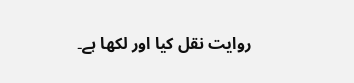روایت نقل کیا اور لکھا ہے۔